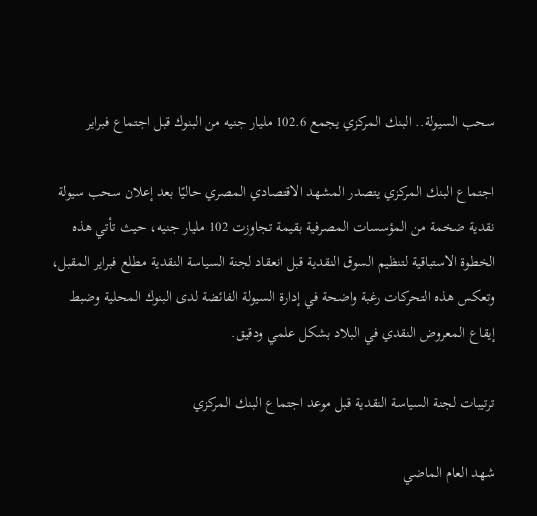سحب السيولة.. البنك المركزي يجمع 102.6 مليار جنيه من البنوك قبل اجتماع فبراير

اجتماع البنك المركزي يتصدر المشهد الاقتصادي المصري حاليًا بعد إعلان سحب سيولة نقدية ضخمة من المؤسسات المصرفية بقيمة تجاوزت 102 مليار جنيه، حيث تأتي هذه الخطوة الاستباقية لتنظيم السوق النقدية قبل انعقاد لجنة السياسة النقدية مطلع فبراير المقبل، وتعكس هذه التحركات رغبة واضحة في إدارة السيولة الفائضة لدى البنوك المحلية وضبط إيقاع المعروض النقدي في البلاد بشكل علمي ودقيق.

ترتيبات لجنة السياسة النقدية قبل موعد اجتماع البنك المركزي

شهد العام الماضي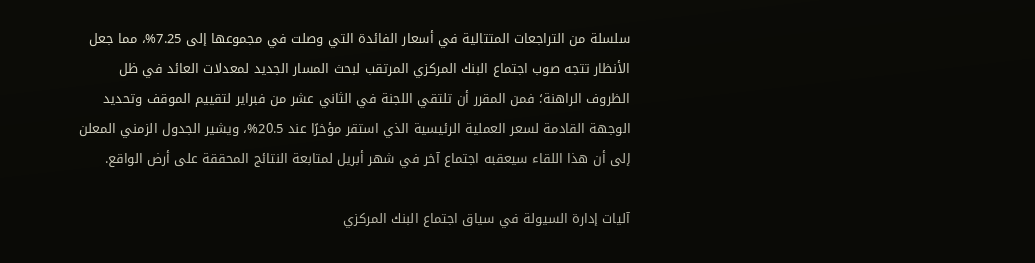سلسلة من التراجعات المتتالية في أسعار الفائدة التي وصلت في مجموعها إلى 7.25%، مما جعل الأنظار تتجه صوب اجتماع البنك المركزي المرتقب لبحث المسار الجديد لمعدلات العائد في ظل الظروف الراهنة؛ فمن المقرر أن تلتقي اللجنة في الثاني عشر من فبراير لتقييم الموقف وتحديد الوجهة القادمة لسعر العملية الرئيسية الذي استقر مؤخرًا عند 20.5%، ويشير الجدول الزمني المعلن إلى أن هذا اللقاء سيعقبه اجتماع آخر في شهر أبريل لمتابعة النتائج المحققة على أرض الواقع.

آليات إدارة السيولة في سياق اجتماع البنك المركزي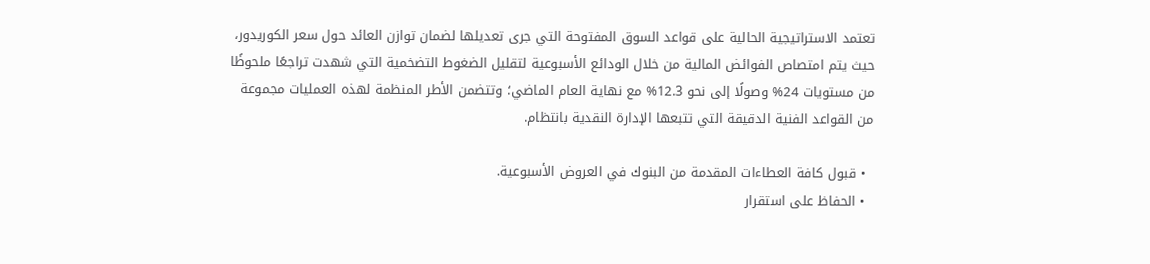تعتمد الاستراتيجية الحالية على قواعد السوق المفتوحة التي جرى تعديلها لضمان توازن العائد حول سعر الكوريدور، حيث يتم امتصاص الفوائض المالية من خلال الودائع الأسبوعية لتقليل الضغوط التضخمية التي شهدت تراجعًا ملحوظًا من مستويات 24% وصولًا إلى نحو 12.3% مع نهاية العام الماضي؛ وتتضمن الأطر المنظمة لهذه العمليات مجموعة من القواعد الفنية الدقيقة التي تتبعها الإدارة النقدية بانتظام.

  • قبول كافة العطاءات المقدمة من البنوك في العروض الأسبوعية.
  • الحفاظ على استقرار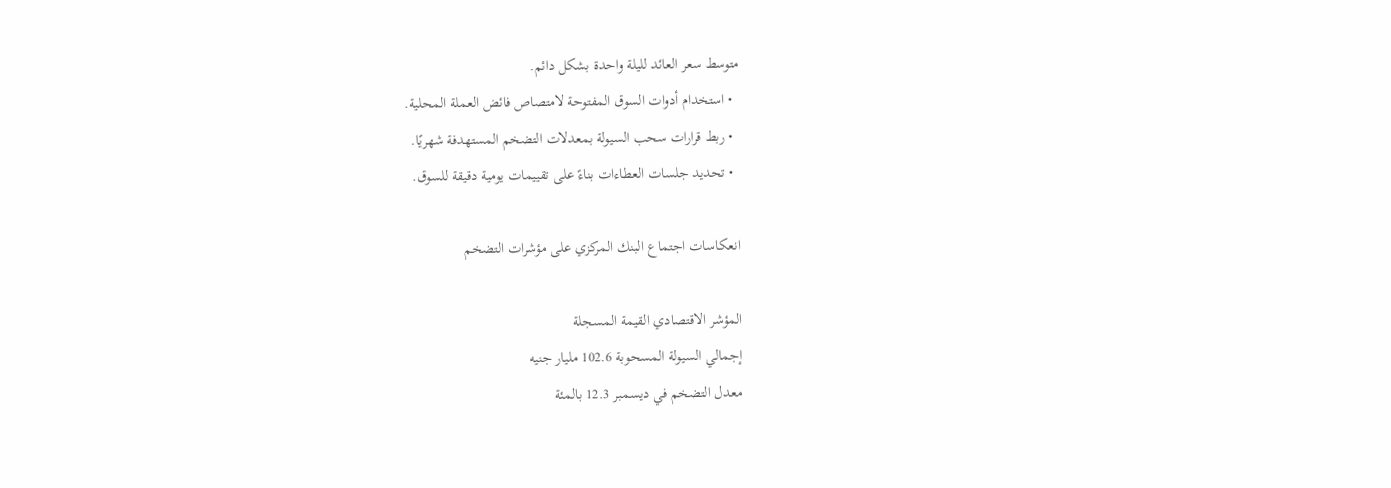متوسط سعر العائد لليلة واحدة بشكل دائم.
  • استخدام أدوات السوق المفتوحة لامتصاص فائض العملة المحلية.
  • ربط قرارات سحب السيولة بمعدلات التضخم المستهدفة شهريًا.
  • تحديد جلسات العطاءات بناءً على تقييمات يومية دقيقة للسوق.

انعكاسات اجتماع البنك المركزي على مؤشرات التضخم

المؤشر الاقتصادي القيمة المسجلة
إجمالي السيولة المسحوبة 102.6 مليار جنيه
معدل التضخم في ديسمبر 12.3 بالمئة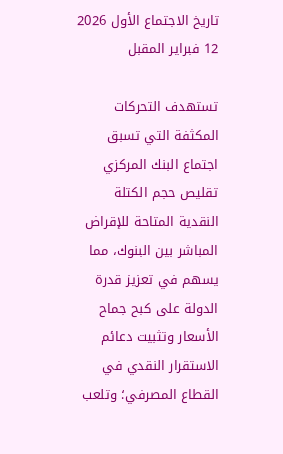تاريخ الاجتماع الأول 2026 12 فبراير المقبل

تستهدف التحركات المكثفة التي تسبق اجتماع البنك المركزي تقليص حجم الكتلة النقدية المتاحة للإقراض المباشر بين البنوك، مما يسهم في تعزيز قدرة الدولة على كبح جماح الأسعار وتثبيت دعائم الاستقرار النقدي في القطاع المصرفي؛ وتلعب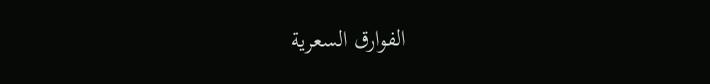الفوارق السعرية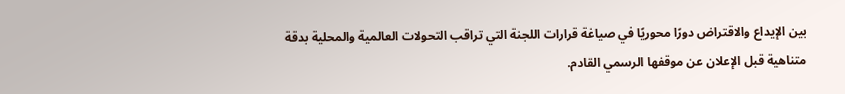بين الإيداع والاقتراض دورًا محوريًا في صياغة قرارات اللجنة التي تراقب التحولات العالمية والمحلية بدقة متناهية قبل الإعلان عن موقفها الرسمي القادم.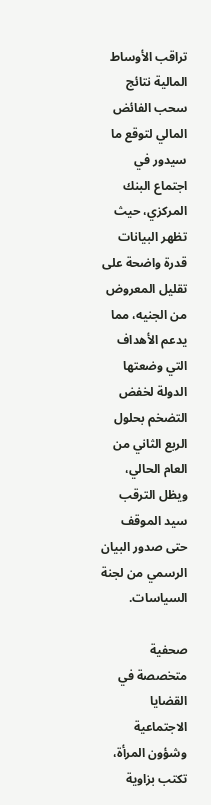تراقب الأوساط المالية نتائج سحب الفائض المالي لتوقع ما سيدور في اجتماع البنك المركزي، حيث تظهر البيانات قدرة واضحة على تقليل المعروض من الجنيه، مما يدعم الأهداف التي وضعتها الدولة لخفض التضخم بحلول الربع الثاني من العام الحالي، ويظل الترقب سيد الموقف حتى صدور البيان الرسمي من لجنة السياسات.

صحفية متخصصة في القضايا الاجتماعية وشؤون المرأة، تكتب بزاوية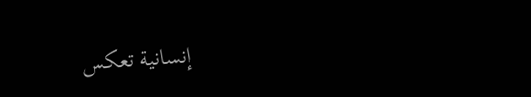إنسانية تعكس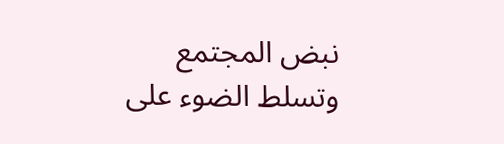نبض المجتمع وتسلط الضوء على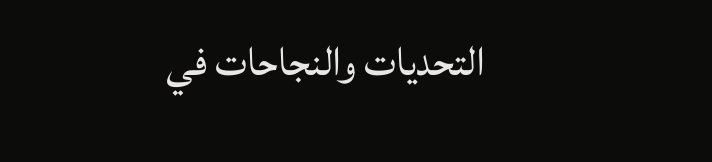التحديات والنجاحات في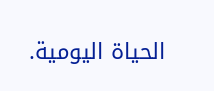الحياة اليومية.